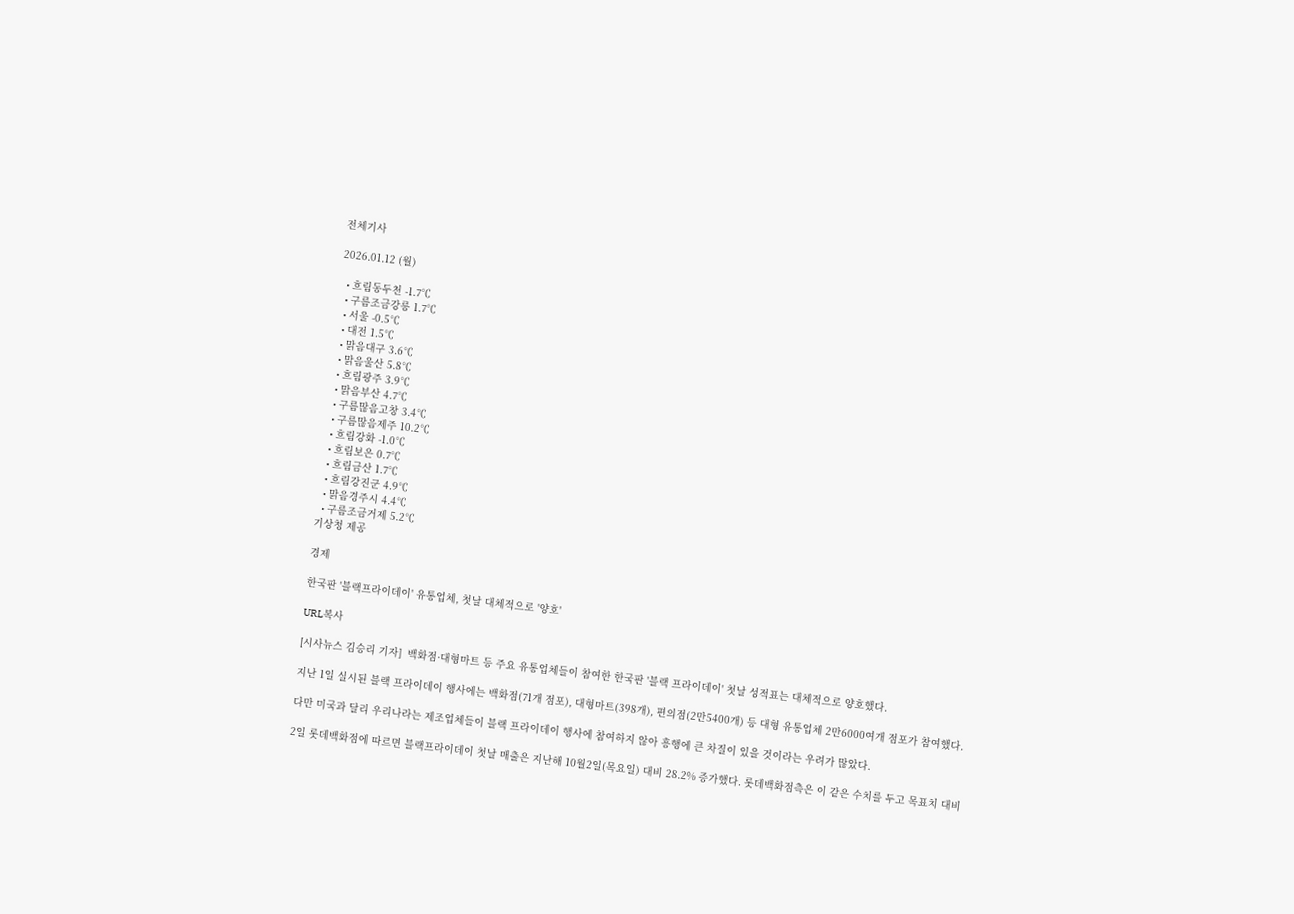전체기사

2026.01.12 (월)

  • 흐림동두천 -1.7℃
  • 구름조금강릉 1.7℃
  • 서울 -0.5℃
  • 대전 1.5℃
  • 맑음대구 3.6℃
  • 맑음울산 5.8℃
  • 흐림광주 3.9℃
  • 맑음부산 4.7℃
  • 구름많음고창 3.4℃
  • 구름많음제주 10.2℃
  • 흐림강화 -1.0℃
  • 흐림보은 0.7℃
  • 흐림금산 1.7℃
  • 흐림강진군 4.9℃
  • 맑음경주시 4.4℃
  • 구름조금거제 5.2℃
기상청 제공

경제

한국판 '블랙프라이데이' 유통업체, 첫날 대체적으로 '양호'

URL복사

[시사뉴스 김승리 기자]  백화점·대형마트 등 주요 유통업체들이 참여한 한국판 '블랙 프라이데이' 첫날 성적표는 대체적으로 양호했다.

지난 1일 실시된 블랙 프라이데이 행사에는 백화점(71개 점포), 대형마트(398개), 편의점(2만5400개) 등 대형 유통업체 2만6000여개 점포가 참여했다.

다만 미국과 달리 우리나라는 제조업체들이 블랙 프라이데이 행사에 참여하지 않아 흥행에 큰 차질이 있을 것이라는 우려가 많았다.

2일 롯데백화점에 따르면 블랙프라이데이 첫날 매출은 지난해 10월2일(목요일) 대비 28.2% 증가했다. 롯데백화점측은 이 같은 수치를 두고 목표치 대비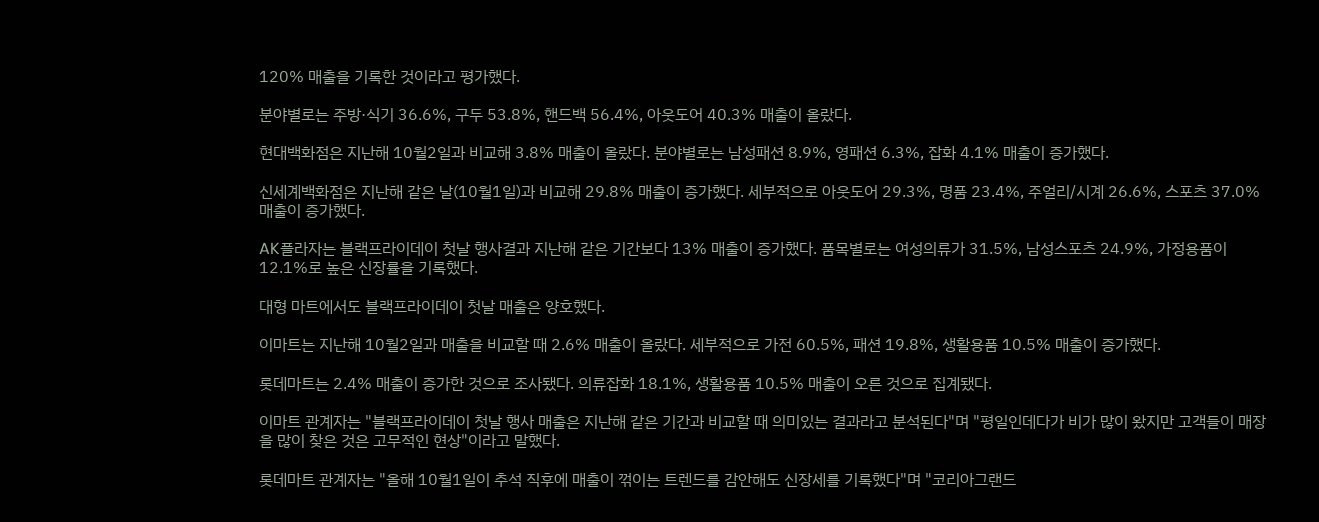120% 매출을 기록한 것이라고 평가했다.

분야별로는 주방·식기 36.6%, 구두 53.8%, 핸드백 56.4%, 아웃도어 40.3% 매출이 올랐다.

현대백화점은 지난해 10월2일과 비교해 3.8% 매출이 올랐다. 분야별로는 남성패션 8.9%, 영패션 6.3%, 잡화 4.1% 매출이 증가했다.

신세계백화점은 지난해 같은 날(10월1일)과 비교해 29.8% 매출이 증가했다. 세부적으로 아웃도어 29.3%, 명품 23.4%, 주얼리/시계 26.6%, 스포츠 37.0% 매출이 증가했다.

AK플라자는 블랙프라이데이 첫날 행사결과 지난해 같은 기간보다 13% 매출이 증가했다. 품목별로는 여성의류가 31.5%, 남성스포츠 24.9%, 가정용품이 12.1%로 높은 신장률을 기록했다.

대형 마트에서도 블랙프라이데이 첫날 매출은 양호했다.

이마트는 지난해 10월2일과 매출을 비교할 때 2.6% 매출이 올랐다. 세부적으로 가전 60.5%, 패션 19.8%, 생활용품 10.5% 매출이 증가했다.

롯데마트는 2.4% 매출이 증가한 것으로 조사됐다. 의류잡화 18.1%, 생활용품 10.5% 매출이 오른 것으로 집계됐다.

이마트 관계자는 "블랙프라이데이 첫날 행사 매출은 지난해 같은 기간과 비교할 때 의미있는 결과라고 분석된다"며 "평일인데다가 비가 많이 왔지만 고객들이 매장을 많이 찾은 것은 고무적인 현상"이라고 말했다.

롯데마트 관계자는 "올해 10월1일이 추석 직후에 매출이 꺾이는 트렌드를 감안해도 신장세를 기록했다"며 "코리아그랜드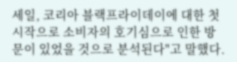세일, 코리아 블랙프라이데이에 대한 첫 시작으로 소비자의 호기심으로 인한 방문이 있었을 것으로 분석된다"고 말했다.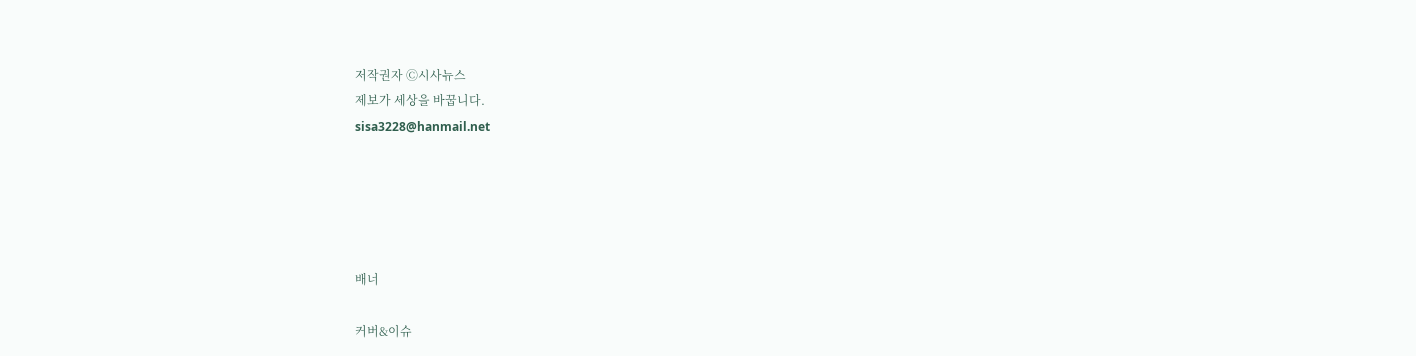저작권자 Ⓒ시사뉴스
제보가 세상을 바꿉니다.
sisa3228@hanmail.net





배너

커버&이슈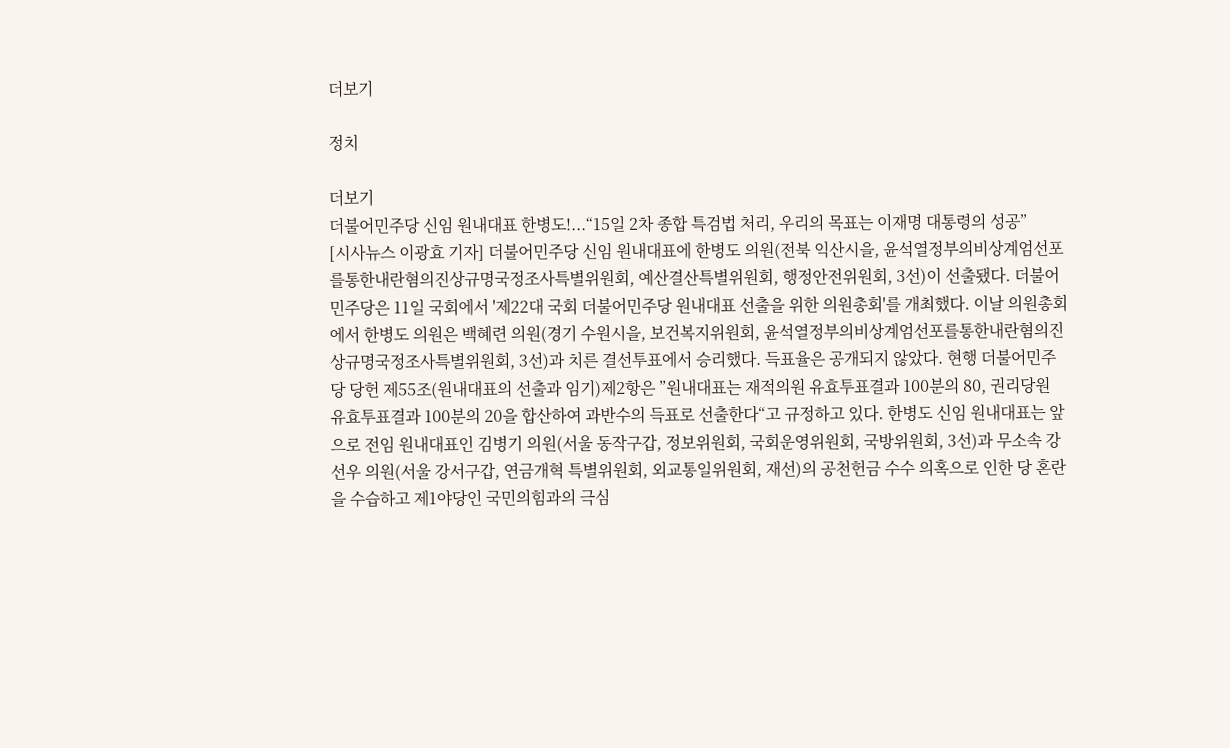더보기

정치

더보기
더불어민주당 신임 원내대표 한병도!...“15일 2차 종합 특검법 처리, 우리의 목표는 이재명 대통령의 성공”
[시사뉴스 이광효 기자] 더불어민주당 신임 원내대표에 한병도 의원(전북 익산시을, 윤석열정부의비상계엄선포를통한내란혐의진상규명국정조사특별위원회, 예산결산특별위원회, 행정안전위원회, 3선)이 선출됐다. 더불어민주당은 11일 국회에서 '제22대 국회 더불어민주당 원내대표 선출을 위한 의원총회'를 개최했다. 이날 의원총회에서 한병도 의원은 백혜련 의원(경기 수원시을, 보건복지위원회, 윤석열정부의비상계엄선포를통한내란혐의진상규명국정조사특별위원회, 3선)과 치른 결선투표에서 승리했다. 득표율은 공개되지 않았다. 현행 더불어민주당 당헌 제55조(원내대표의 선출과 임기)제2항은 ”원내대표는 재적의원 유효투표결과 100분의 80, 권리당원 유효투표결과 100분의 20을 합산하여 과반수의 득표로 선출한다“고 규정하고 있다. 한병도 신임 원내대표는 앞으로 전임 원내대표인 김병기 의원(서울 동작구갑, 정보위원회, 국회운영위원회, 국방위원회, 3선)과 무소속 강선우 의원(서울 강서구갑, 연금개혁 특별위원회, 외교통일위원회, 재선)의 공천헌금 수수 의혹으로 인한 당 혼란을 수습하고 제1야당인 국민의힘과의 극심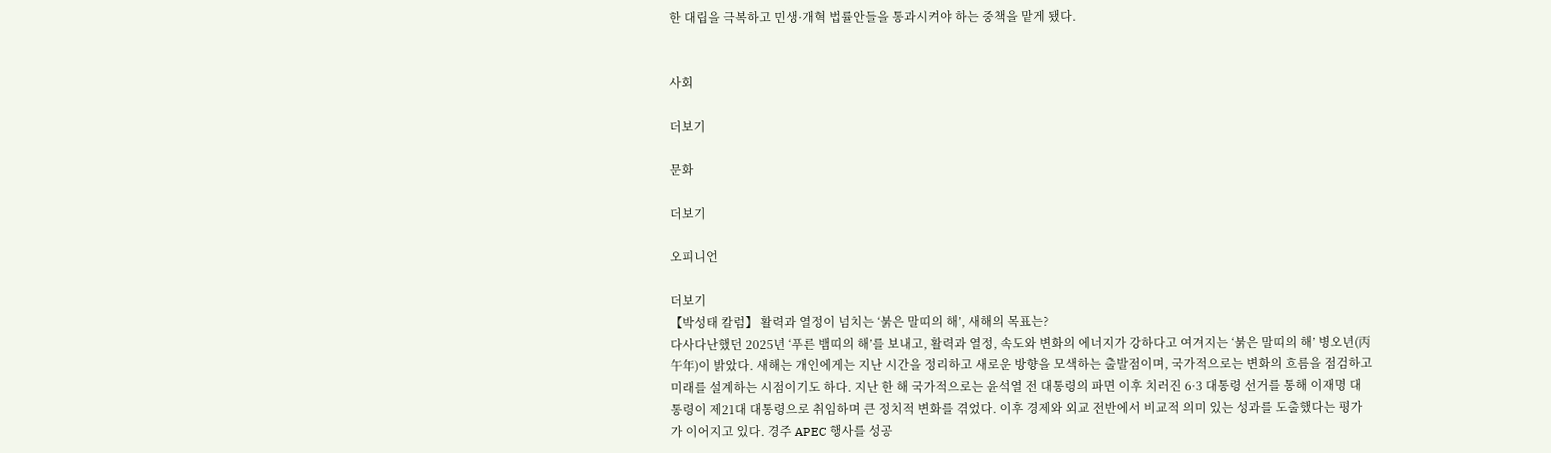한 대립을 극복하고 민생·개혁 법률안들을 통과시켜야 하는 중책을 맡게 됐다.


사회

더보기

문화

더보기

오피니언

더보기
【박성태 칼럼】 활력과 열정이 넘치는 ‘붉은 말띠의 해’, 새해의 목표는?
다사다난했던 2025년 ‘푸른 뱀띠의 해’를 보내고, 활력과 열정, 속도와 변화의 에너지가 강하다고 여겨지는 ‘붉은 말띠의 해’ 병오년(丙午年)이 밝았다. 새해는 개인에게는 지난 시간을 정리하고 새로운 방향을 모색하는 출발점이며, 국가적으로는 변화의 흐름을 점검하고 미래를 설계하는 시점이기도 하다. 지난 한 해 국가적으로는 윤석열 전 대통령의 파면 이후 치러진 6·3 대통령 선거를 통해 이재명 대통령이 제21대 대통령으로 취임하며 큰 정치적 변화를 겪었다. 이후 경제와 외교 전반에서 비교적 의미 있는 성과를 도출했다는 평가가 이어지고 있다. 경주 APEC 행사를 성공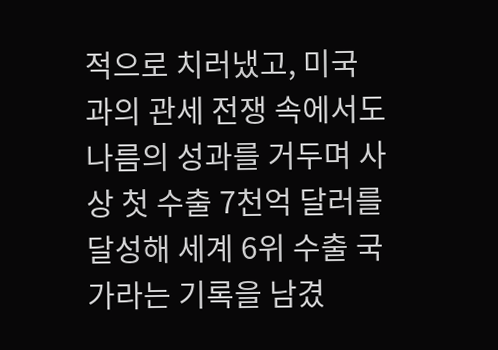적으로 치러냈고, 미국과의 관세 전쟁 속에서도 나름의 성과를 거두며 사상 첫 수출 7천억 달러를 달성해 세계 6위 수출 국가라는 기록을 남겼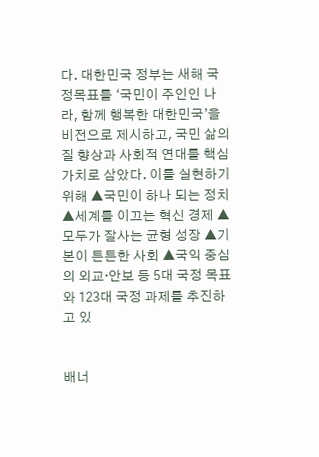다. 대한민국 정부는 새해 국정목표를 ‘국민이 주인인 나라, 함께 행복한 대한민국’을 비전으로 제시하고, 국민 삶의 질 향상과 사회적 연대를 핵심 가치로 삼았다. 이를 실현하기 위해 ▲국민이 하나 되는 정치 ▲세계를 이끄는 혁신 경제 ▲모두가 잘사는 균형 성장 ▲기본이 튼튼한 사회 ▲국익 중심의 외교·안보 등 5대 국정 목표와 123대 국정 과제를 추진하고 있


배너